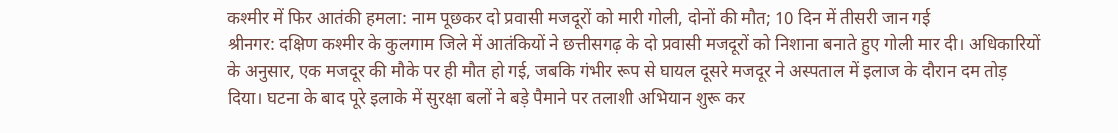कश्मीर में फिर आतंकी हमला: नाम पूछकर दो प्रवासी मजदूरों को मारी गोली, दोनों की मौत; 10 दिन में तीसरी जान गई
श्रीनगर: दक्षिण कश्मीर के कुलगाम जिले में आतंकियों ने छत्तीसगढ़ के दो प्रवासी मजदूरों को निशाना बनाते हुए गोली मार दी। अधिकारियों के अनुसार, एक मजदूर की मौके पर ही मौत हो गई, जबकि गंभीर रूप से घायल दूसरे मजदूर ने अस्पताल में इलाज के दौरान दम तोड़ दिया। घटना के बाद पूरे इलाके में सुरक्षा बलों ने बड़े पैमाने पर तलाशी अभियान शुरू कर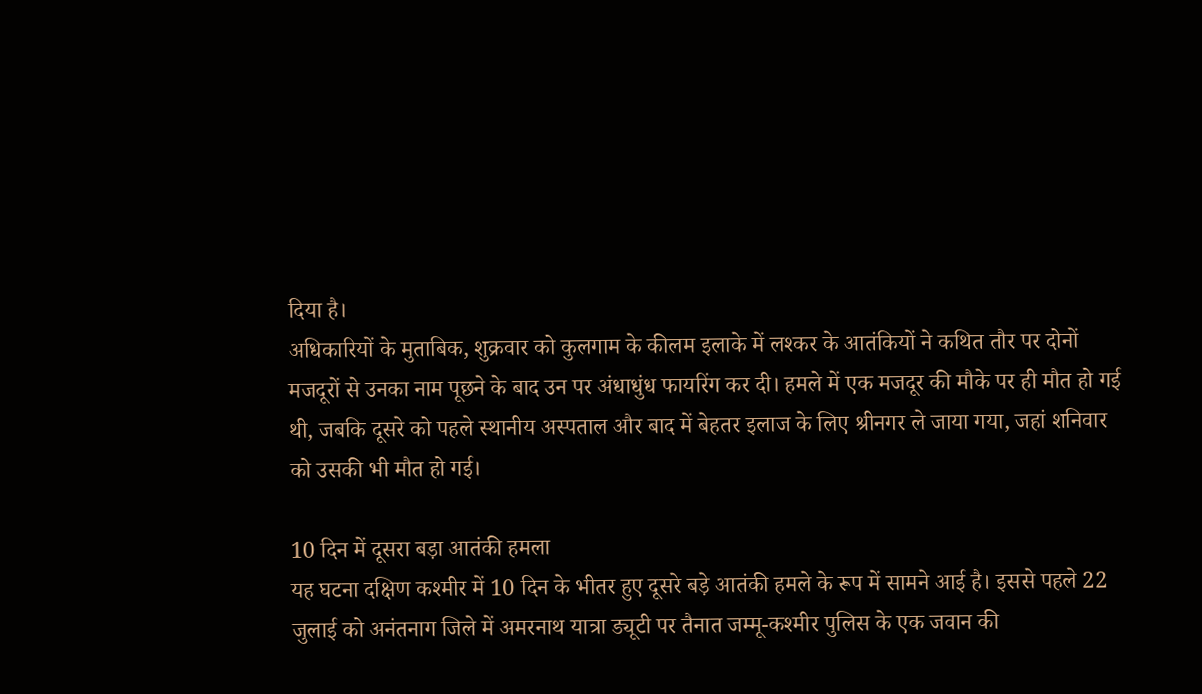दिया है।
अधिकारियों के मुताबिक, शुक्रवार को कुलगाम के कीलम इलाके में लश्कर के आतंकियों ने कथित तौर पर दोनों मजदूरों से उनका नाम पूछने के बाद उन पर अंधाधुंध फायरिंग कर दी। हमले में एक मजदूर की मौके पर ही मौत हो गई थी, जबकि दूसरे को पहले स्थानीय अस्पताल और बाद में बेहतर इलाज के लिए श्रीनगर ले जाया गया, जहां शनिवार को उसकी भी मौत हो गई।

10 दिन में दूसरा बड़ा आतंकी हमला
यह घटना दक्षिण कश्मीर में 10 दिन के भीतर हुए दूसरे बड़े आतंकी हमले के रूप में सामने आई है। इससे पहले 22 जुलाई को अनंतनाग जिले में अमरनाथ यात्रा ड्यूटी पर तैनात जम्मू-कश्मीर पुलिस के एक जवान की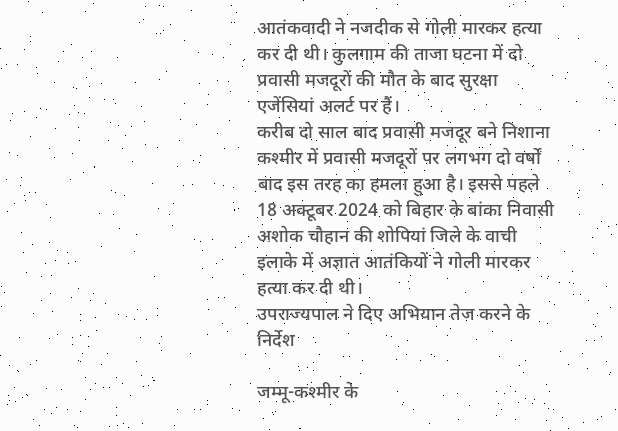आतंकवादी ने नजदीक से गोली मारकर हत्या कर दी थी। कुलगाम की ताजा घटना में दो प्रवासी मजदूरों की मौत के बाद सुरक्षा एजेंसियां अलर्ट पर हैं।
करीब दो साल बाद प्रवासी मजदूर बने निशाना
कश्मीर में प्रवासी मजदूरों पर लगभग दो वर्षों बाद इस तरह का हमला हुआ है। इससे पहले 18 अक्टूबर 2024 को बिहार के बांका निवासी अशोक चौहान की शोपियां जिले के वाची इलाके में अज्ञात आतंकियों ने गोली मारकर हत्या कर दी थी।
उपराज्यपाल ने दिए अभियान तेज करने के निर्देश

जम्मू-कश्मीर के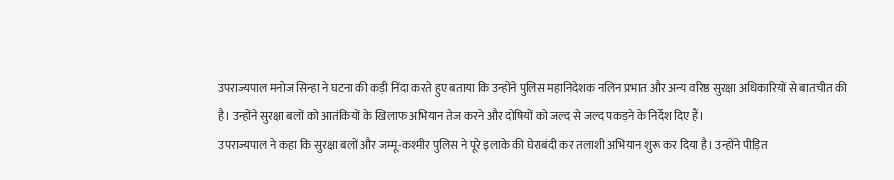उपराज्यपाल मनोज सिन्हा ने घटना की कड़ी निंदा करते हुए बताया कि उन्होंने पुलिस महानिदेशक नलिन प्रभात और अन्य वरिष्ठ सुरक्षा अधिकारियों से बातचीत की है। उन्होंने सुरक्षा बलों को आतंकियों के खिलाफ अभियान तेज करने और दोषियों को जल्द से जल्द पकड़ने के निर्देश दिए हैं।
उपराज्यपाल ने कहा कि सुरक्षा बलों और जम्मू-कश्मीर पुलिस ने पूरे इलाके की घेराबंदी कर तलाशी अभियान शुरू कर दिया है। उन्होंने पीड़ित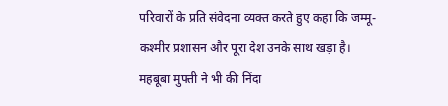परिवारों के प्रति संवेदना व्यक्त करते हुए कहा कि जम्मू-कश्मीर प्रशासन और पूरा देश उनके साथ खड़ा है।
महबूबा मुफ्ती ने भी की निंदा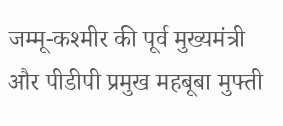जम्मू-कश्मीर की पूर्व मुख्यमंत्री और पीडीपी प्रमुख महबूबा मुफ्ती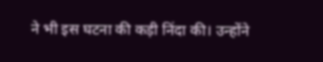ने भी इस घटना की कड़ी निंदा की। उन्होंने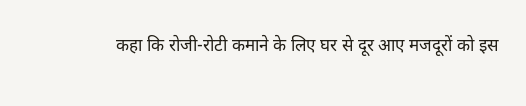कहा कि रोजी-रोटी कमाने के लिए घर से दूर आए मजदूरों को इस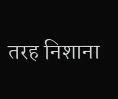तरह निशाना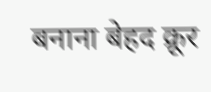बनाना बेहद क्रूर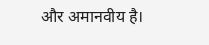और अमानवीय है।